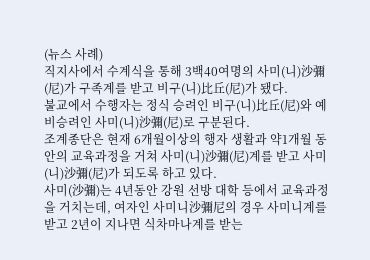(뉴스 사례)
직지사에서 수계식을 통해 3백40여명의 사미(니)沙彌(尼)가 구족계를 받고 비구(니)比丘(尼)가 됐다.
불교에서 수행자는 정식 승려인 비구(니)比丘(尼)와 예비승려인 사미(니)沙彌(尼)로 구분된다.
조계종단은 현재 6개월이상의 행자 생활과 약1개월 동안의 교육과정을 거쳐 사미(니)沙彌(尼)계를 받고 사미(니)沙彌(尼)가 되도록 하고 있다.
사미(沙彌)는 4년동안 강원 선방 대학 등에서 교육과정을 거치는데, 여자인 사미니沙彌尼의 경우 사미니계를 받고 2년이 지나면 식차마나계를 받는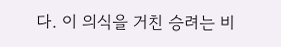다. 이 의식을 거친 승려는 비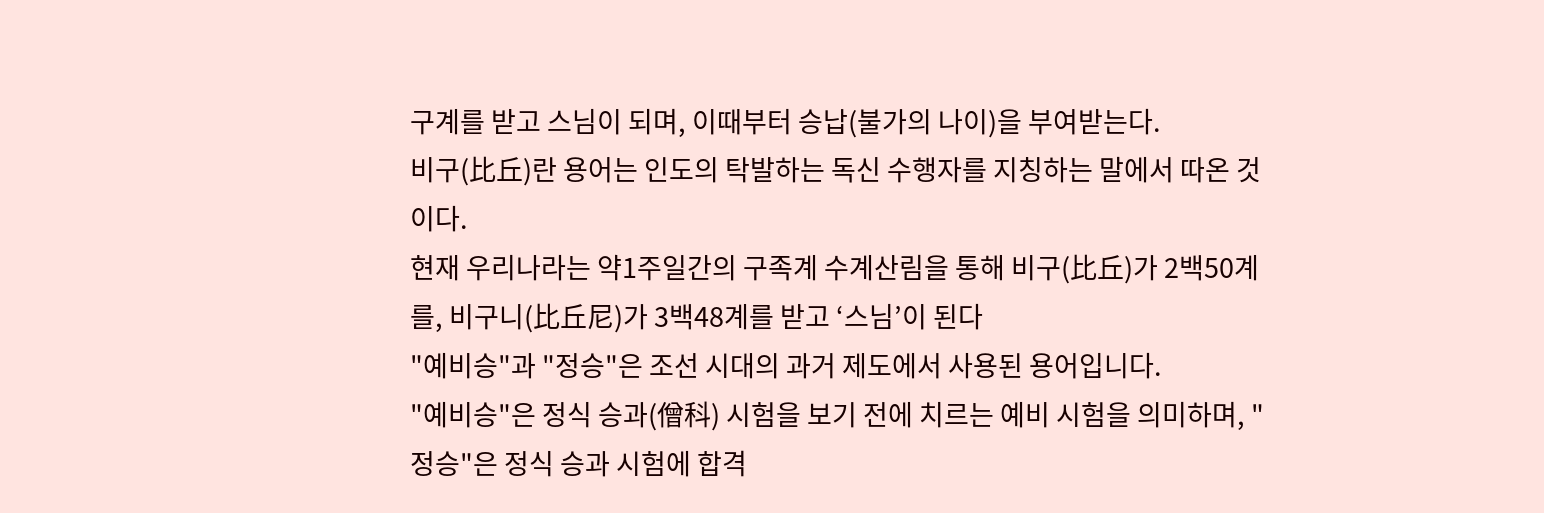구계를 받고 스님이 되며, 이때부터 승납(불가의 나이)을 부여받는다.
비구(比丘)란 용어는 인도의 탁발하는 독신 수행자를 지칭하는 말에서 따온 것이다.
현재 우리나라는 약1주일간의 구족계 수계산림을 통해 비구(比丘)가 2백50계를, 비구니(比丘尼)가 3백48계를 받고 ‘스님’이 된다
"예비승"과 "정승"은 조선 시대의 과거 제도에서 사용된 용어입니다.
"예비승"은 정식 승과(僧科) 시험을 보기 전에 치르는 예비 시험을 의미하며, "정승"은 정식 승과 시험에 합격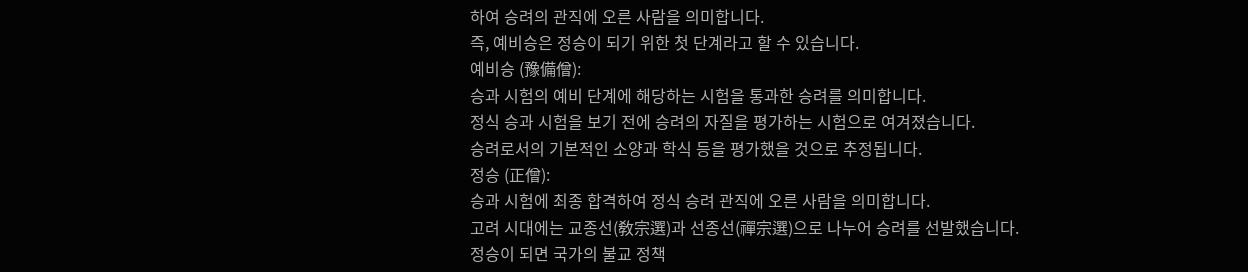하여 승려의 관직에 오른 사람을 의미합니다.
즉, 예비승은 정승이 되기 위한 첫 단계라고 할 수 있습니다.
예비승 (豫備僧):
승과 시험의 예비 단계에 해당하는 시험을 통과한 승려를 의미합니다.
정식 승과 시험을 보기 전에 승려의 자질을 평가하는 시험으로 여겨졌습니다.
승려로서의 기본적인 소양과 학식 등을 평가했을 것으로 추정됩니다.
정승 (正僧):
승과 시험에 최종 합격하여 정식 승려 관직에 오른 사람을 의미합니다.
고려 시대에는 교종선(敎宗選)과 선종선(禪宗選)으로 나누어 승려를 선발했습니다.
정승이 되면 국가의 불교 정책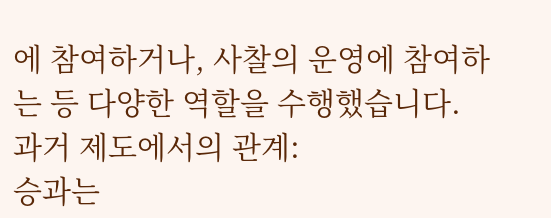에 참여하거나, 사찰의 운영에 참여하는 등 다양한 역할을 수행했습니다.
과거 제도에서의 관계:
승과는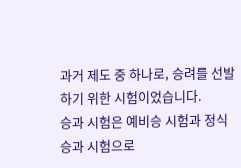과거 제도 중 하나로, 승려를 선발하기 위한 시험이었습니다.
승과 시험은 예비승 시험과 정식 승과 시험으로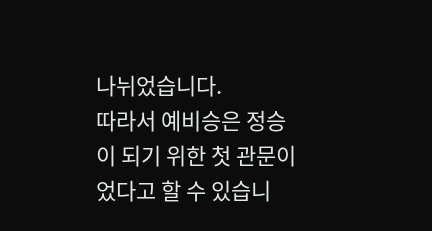나뉘었습니다.
따라서 예비승은 정승이 되기 위한 첫 관문이었다고 할 수 있습니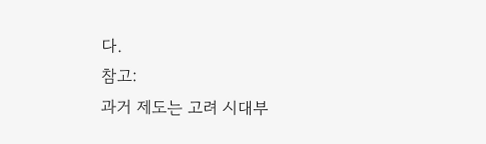다.
참고:
과거 제도는 고려 시대부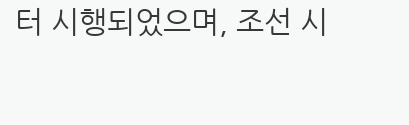터 시행되었으며, 조선 시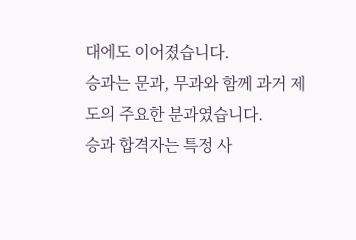대에도 이어졌습니다.
승과는 문과, 무과와 함께 과거 제도의 주요한 분과였습니다.
승과 합격자는 특정 사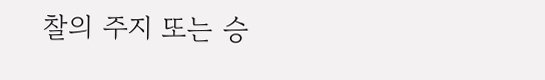찰의 주지 또는 승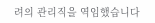려의 관리직을 역임했습니다